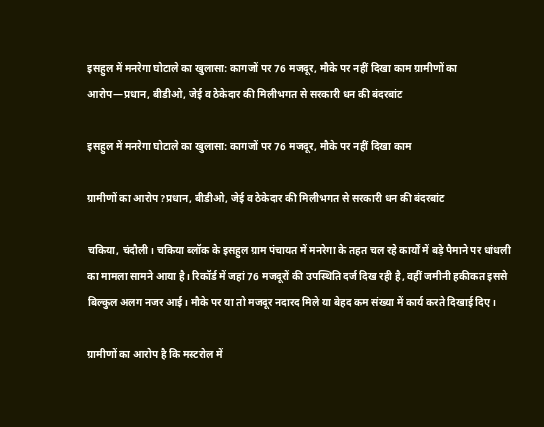इसहुल में मनरेगा घोटाले का खुलासा: कागजों पर 76 मजदूर, मौके पर नहीं दिखा काम ग्रामीणों का आरोप—प्रधान, बीडीओ, जेई व ठेकेदार की मिलीभगत से सरकारी धन की बंदरबांट

इसहुल में मनरेगा घोटाले का खुलासा: कागजों पर 76 मजदूर, मौके पर नहीं दिखा काम

ग्रामीणों का आरोप?प्रधान, बीडीओ, जेई व ठेकेदार की मिलीभगत से सरकारी धन की बंदरबांट

चकिया, चंदौली। चकिया ब्लॉक के इसहुल ग्राम पंचायत में मनरेगा के तहत चल रहे कार्यों में बड़े पैमाने पर धांधली का मामला सामने आया है। रिकॉर्ड में जहां 76 मजदूरों की उपस्थिति दर्ज दिख रही है, वहीं जमीनी हकीकत इससे बिल्कुल अलग नजर आई। मौके पर या तो मजदूर नदारद मिले या बेहद कम संख्या में कार्य करते दिखाई दिए।

ग्रामीणों का आरोप है कि मस्टरोल में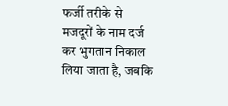फर्जी तरीके से मजदूरों के नाम दर्ज कर भुगतान निकाल लिया जाता है, जबकि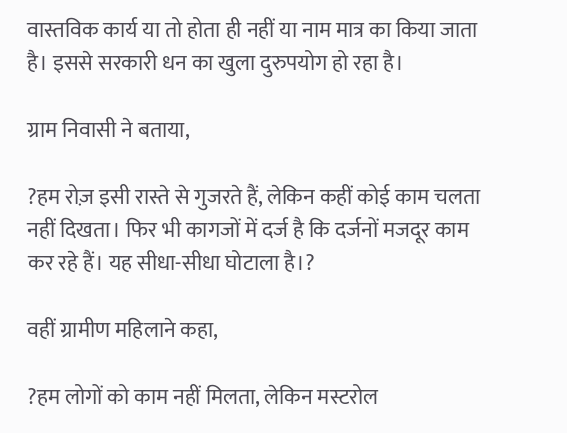वास्तविक कार्य या तो होता ही नहीं या नाम मात्र का किया जाता है। इससे सरकारी धन का खुला दुरुपयोग हो रहा है।

ग्राम निवासी ने बताया,

?हम रोज़ इसी रास्ते से गुजरते हैं, लेकिन कहीं कोई काम चलता नहीं दिखता। फिर भी कागजों में दर्ज है कि दर्जनों मजदूर काम कर रहे हैं। यह सीधा-सीधा घोटाला है।?

वहीं ग्रामीण महिलाने कहा,

?हम लोगों को काम नहीं मिलता, लेकिन मस्टरोल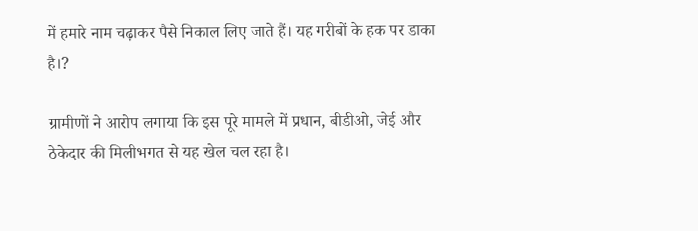में हमारे नाम चढ़ाकर पैसे निकाल लिए जाते हैं। यह गरीबों के हक पर डाका है।?

ग्रामीणों ने आरोप लगाया कि इस पूरे मामले में प्रधान, बीडीओ, जेई और ठेकेदार की मिलीभगत से यह खेल चल रहा है।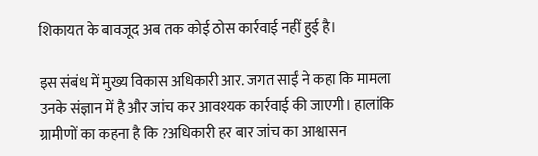शिकायत के बावजूद अब तक कोई ठोस कार्रवाई नहीं हुई है।

इस संबंध में मुख्य विकास अधिकारी आर. जगत साईं ने कहा कि मामला उनके संज्ञान में है और जांच कर आवश्यक कार्रवाई की जाएगी। हालांकि ग्रामीणों का कहना है कि ?अधिकारी हर बार जांच का आश्वासन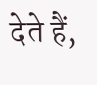देते हैं,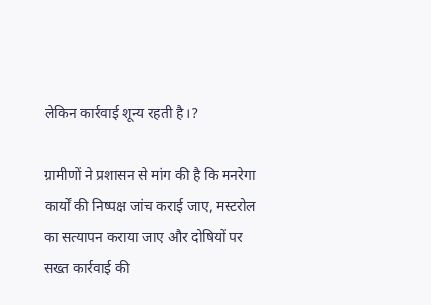लेकिन कार्रवाई शून्य रहती है।?

ग्रामीणों ने प्रशासन से मांग की है कि मनरेगा कार्यों की निष्पक्ष जांच कराई जाए, मस्टरोल का सत्यापन कराया जाए और दोषियों पर सख्त कार्रवाई की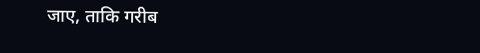जाए, ताकि गरीब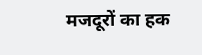मजदूरों का हक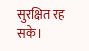सुरक्षित रह सके।